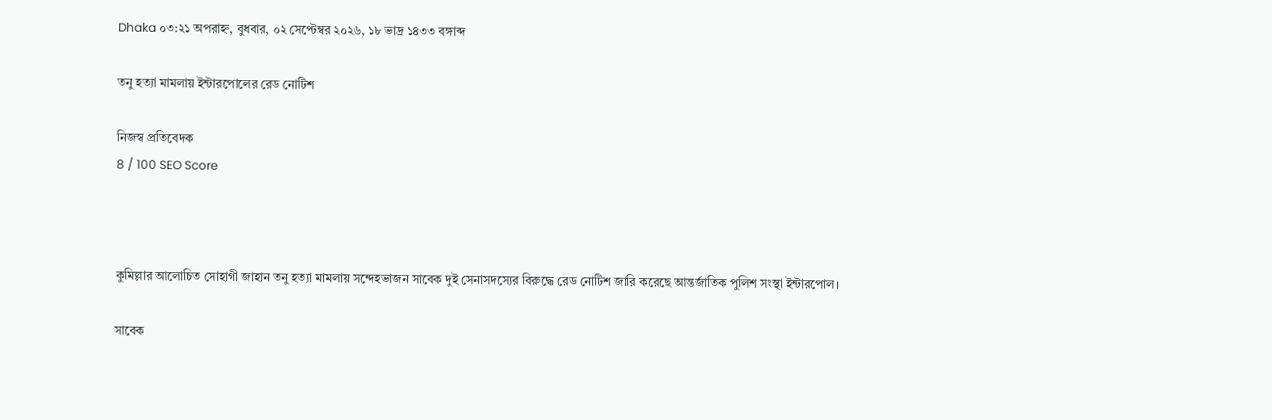Dhaka ০৩:২১ অপরাহ্ন, বুধবার, ০২ সেপ্টেম্বর ২০২৬, ১৮ ভাদ্র ১৪৩৩ বঙ্গাব্দ

তনু হত্যা মামলায় ইন্টারপোলের রেড নোটিশ

নিজস্ব প্রতিবেদক
8 / 100 SEO Score



কুমিল্লার আলোচিত সোহাগী জাহান তনু হত্যা মামলায় সন্দেহভাজন সাবেক দুই সেনাসদস্যের বিরুদ্ধে রেড নোটিশ জারি করেছে আন্তর্জাতিক পুলিশ সংস্থা ইন্টারপোল।

সাবেক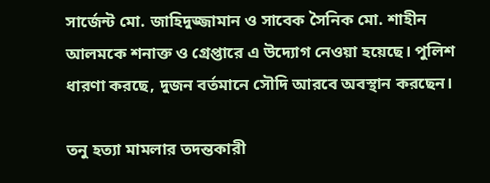সার্জেন্ট মো. জাহিদুজ্জামান ও সাবেক সৈনিক মো. শাহীন আলমকে শনাক্ত ও গ্রেপ্তারে এ উদ্যোগ নেওয়া হয়েছে। পুলিশ ধারণা করছে, দুজন বর্তমানে সৌদি আরবে অবস্থান করছেন।

তনু হত্যা মামলার তদন্তকারী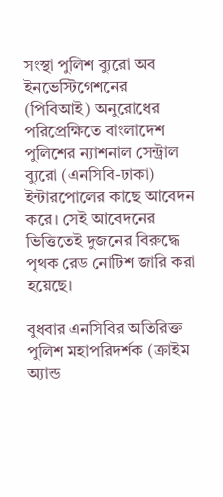সংস্থা পুলিশ ব্যুরো অব ইনভেস্টিগেশনের (পিবিআই) অনুরোধের পরিপ্রেক্ষিতে বাংলাদেশ পুলিশের ন্যাশনাল সেন্ট্রাল ব্যুরো (এনসিবি-ঢাকা) ইন্টারপোলের কাছে আবেদন করে। সেই আবেদনের ভিত্তিতেই দুজনের বিরুদ্ধে পৃথক রেড নোটিশ জারি করা হয়েছে।

বুধবার এনসিবির অতিরিক্ত পুলিশ মহাপরিদর্শক (ক্রাইম অ্যান্ড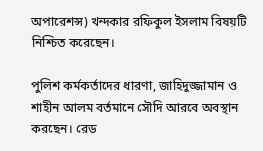অপারেশন্স) খন্দকার রফিকুল ইসলাম বিষয়টি নিশ্চিত করেছেন।

পুলিশ কর্মকর্তাদের ধারণা, জাহিদুজ্জামান ও শাহীন আলম বর্তমানে সৌদি আরবে অবস্থান করছেন। রেড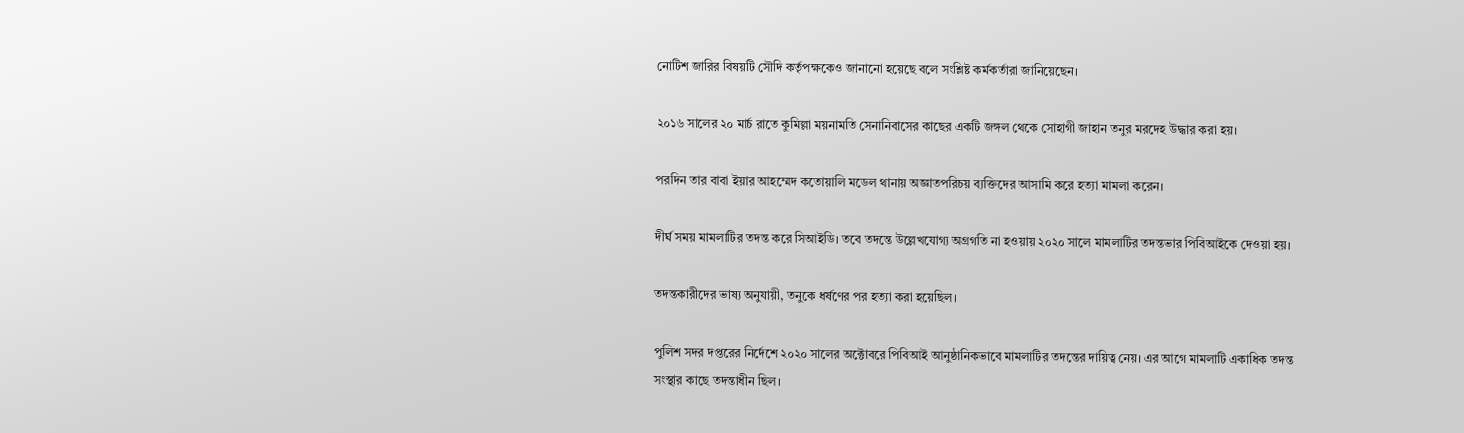নোটিশ জারির বিষয়টি সৌদি কর্তৃপক্ষকেও জানানো হয়েছে বলে সংশ্লিষ্ট কর্মকর্তারা জানিয়েছেন।

২০১৬ সালের ২০ মার্চ রাতে কুমিল্লা ময়নামতি সেনানিবাসের কাছের একটি জঙ্গল থেকে সোহাগী জাহান তনুর মরদেহ উদ্ধার করা হয়।

পরদিন তার বাবা ইয়ার আহম্মেদ কতোয়ালি মডেল থানায় অজ্ঞাতপরিচয় ব্যক্তিদের আসামি করে হত্যা মামলা করেন।

দীর্ঘ সময় মামলাটির তদন্ত করে সিআইডি। তবে তদন্তে উল্লেখযোগ্য অগ্রগতি না হওয়ায় ২০২০ সালে মামলাটির তদন্তভার পিবিআইকে দেওয়া হয়।

তদন্তকারীদের ভাষ্য অনুযায়ী, তনুকে ধর্ষণের পর হত্যা করা হয়েছিল।

পুলিশ সদর দপ্তরের নির্দেশে ২০২০ সালের অক্টোবরে পিবিআই আনুষ্ঠানিকভাবে মামলাটির তদন্তের দায়িত্ব নেয়। এর আগে মামলাটি একাধিক তদন্ত সংস্থার কাছে তদন্তাধীন ছিল।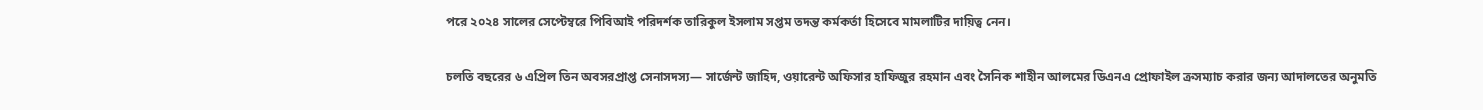পরে ২০২৪ সালের সেপ্টেম্বরে পিবিআই পরিদর্শক তারিকুল ইসলাম সপ্তম তদন্ত কর্মকর্তা হিসেবে মামলাটির দায়িত্ব নেন।

চলতি বছরের ৬ এপ্রিল তিন অবসরপ্রাপ্ত সেনাসদস্য— সার্জেন্ট জাহিদ, ওয়ারেন্ট অফিসার হাফিজুর রহমান এবং সৈনিক শাহীন আলমের ডিএনএ প্রোফাইল ক্রসম্যাচ করার জন্য আদালতের অনুমতি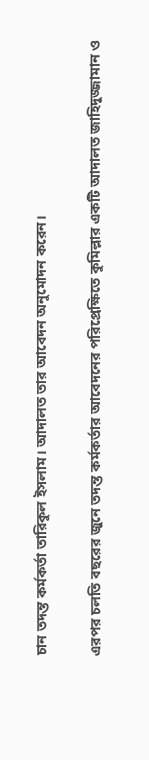চান তদন্ত কর্মকর্তা তারিকুল ইসলাম। আদালত তার আবেদন অনুমোদন করেন।

এরপর চলতি বছরের জুনে তদন্ত কর্মকর্তার আবেদনের পরিপ্রেক্ষিতে কুমিল্লার একটি আদালত জাহিদুজ্জামান ও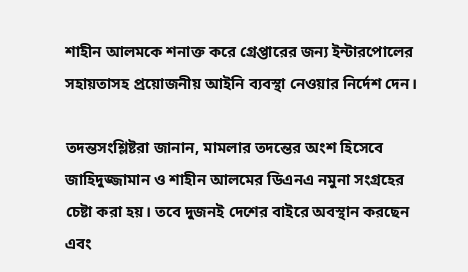শাহীন আলমকে শনাক্ত করে গ্রেপ্তারের জন্য ইন্টারপোলের সহায়তাসহ প্রয়োজনীয় আইনি ব্যবস্থা নেওয়ার নির্দেশ দেন।

তদন্তসংশ্লিষ্টরা জানান, মামলার তদন্তের অংশ হিসেবে জাহিদুজ্জামান ও শাহীন আলমের ডিএনএ নমুনা সংগ্রহের চেষ্টা করা হয়। তবে দুজনই দেশের বাইরে অবস্থান করছেন এবং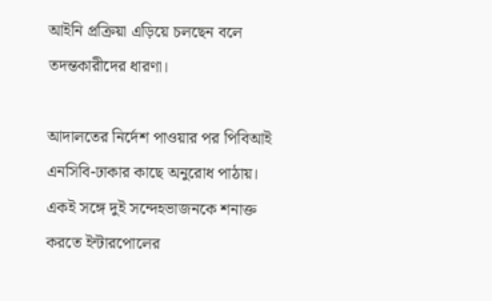আইনি প্রক্রিয়া এড়িয়ে চলছেন বলে তদন্তকারীদের ধারণা।

আদালতের নির্দেশ পাওয়ার পর পিবিআই এনসিবি-ঢাকার কাছে অনুরোধ পাঠায়। একই সঙ্গে দুই সন্দেহভাজনকে শনাক্ত করতে ইন্টারপোলের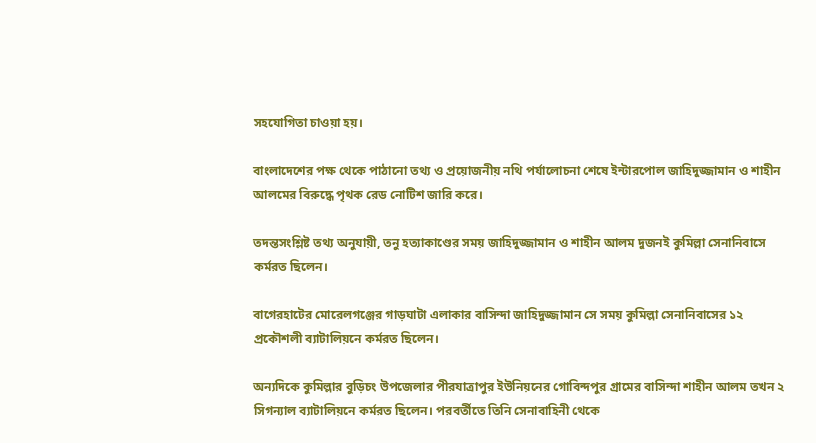সহযোগিতা চাওয়া হয়।

বাংলাদেশের পক্ষ থেকে পাঠানো তথ্য ও প্রয়োজনীয় নথি পর্যালোচনা শেষে ইন্টারপোল জাহিদুজ্জামান ও শাহীন আলমের বিরুদ্ধে পৃথক রেড নোটিশ জারি করে।

তদন্তসংশ্লিষ্ট তথ্য অনুযায়ী, তনু হত্যাকাণ্ডের সময় জাহিদুজ্জামান ও শাহীন আলম দুজনই কুমিল্লা সেনানিবাসে কর্মরত ছিলেন।

বাগেরহাটের মোরেলগঞ্জের গাড়ঘাটা এলাকার বাসিন্দা জাহিদুজ্জামান সে সময় কুমিল্লা সেনানিবাসের ১২ প্রকৌশলী ব্যাটালিয়নে কর্মরত ছিলেন।

অন্যদিকে কুমিল্লার বুড়িচং উপজেলার পীরযাত্রাপুর ইউনিয়নের গোবিন্দপুর গ্রামের বাসিন্দা শাহীন আলম তখন ২ সিগন্যাল ব্যাটালিয়নে কর্মরত ছিলেন। পরবর্তীতে তিনি সেনাবাহিনী থেকে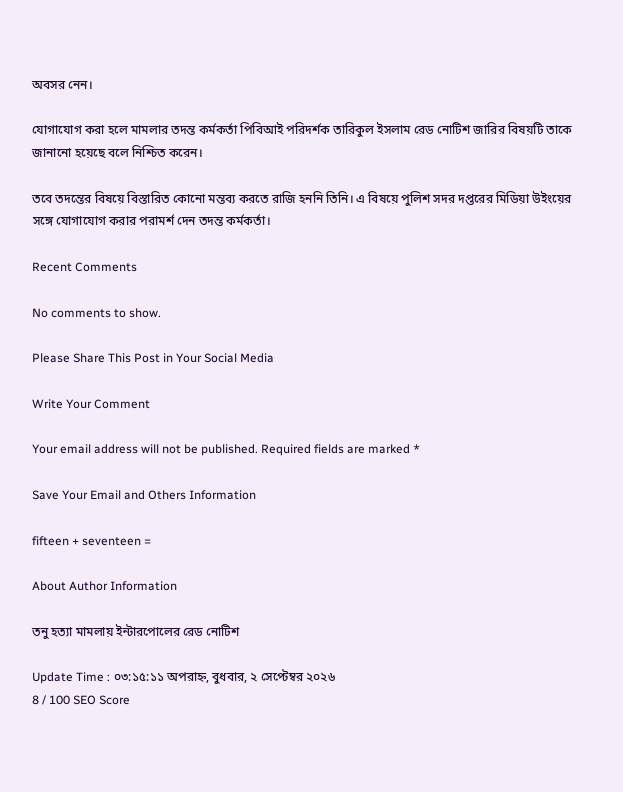অবসর নেন।

যোগাযোগ করা হলে মামলার তদন্ত কর্মকর্তা পিবিআই পরিদর্শক তারিকুল ইসলাম রেড নোটিশ জারির বিষয়টি তাকে জানানো হয়েছে বলে নিশ্চিত করেন।

তবে তদন্তের বিষয়ে বিস্তারিত কোনো মন্তব্য করতে রাজি হননি তিনি। এ বিষয়ে পুলিশ সদর দপ্তরের মিডিয়া উইংয়ের সঙ্গে যোগাযোগ করার পরামর্শ দেন তদন্ত কর্মকর্তা।

Recent Comments

No comments to show.

Please Share This Post in Your Social Media

Write Your Comment

Your email address will not be published. Required fields are marked *

Save Your Email and Others Information

fifteen + seventeen =

About Author Information

তনু হত্যা মামলায় ইন্টারপোলের রেড নোটিশ

Update Time : ০৩:১৫:১১ অপরাহ্ন, বুধবার, ২ সেপ্টেম্বর ২০২৬
8 / 100 SEO Score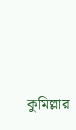কুমিল্লার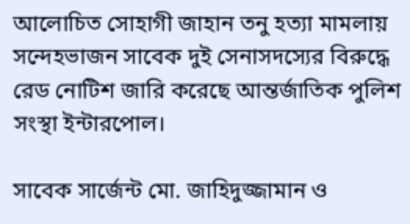আলোচিত সোহাগী জাহান তনু হত্যা মামলায় সন্দেহভাজন সাবেক দুই সেনাসদস্যের বিরুদ্ধে রেড নোটিশ জারি করেছে আন্তর্জাতিক পুলিশ সংস্থা ইন্টারপোল।

সাবেক সার্জেন্ট মো. জাহিদুজ্জামান ও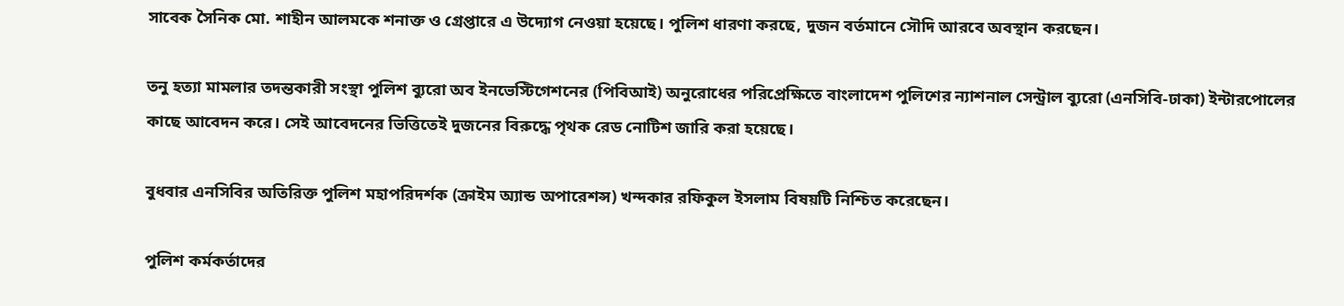সাবেক সৈনিক মো. শাহীন আলমকে শনাক্ত ও গ্রেপ্তারে এ উদ্যোগ নেওয়া হয়েছে। পুলিশ ধারণা করছে, দুজন বর্তমানে সৌদি আরবে অবস্থান করছেন।

তনু হত্যা মামলার তদন্তকারী সংস্থা পুলিশ ব্যুরো অব ইনভেস্টিগেশনের (পিবিআই) অনুরোধের পরিপ্রেক্ষিতে বাংলাদেশ পুলিশের ন্যাশনাল সেন্ট্রাল ব্যুরো (এনসিবি-ঢাকা) ইন্টারপোলের কাছে আবেদন করে। সেই আবেদনের ভিত্তিতেই দুজনের বিরুদ্ধে পৃথক রেড নোটিশ জারি করা হয়েছে।

বুধবার এনসিবির অতিরিক্ত পুলিশ মহাপরিদর্শক (ক্রাইম অ্যান্ড অপারেশন্স) খন্দকার রফিকুল ইসলাম বিষয়টি নিশ্চিত করেছেন।

পুলিশ কর্মকর্তাদের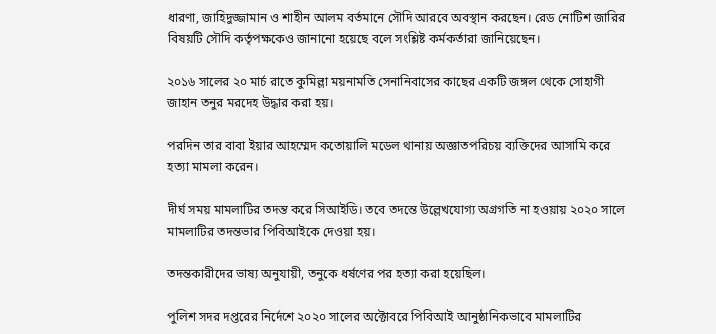ধারণা, জাহিদুজ্জামান ও শাহীন আলম বর্তমানে সৌদি আরবে অবস্থান করছেন। রেড নোটিশ জারির বিষয়টি সৌদি কর্তৃপক্ষকেও জানানো হয়েছে বলে সংশ্লিষ্ট কর্মকর্তারা জানিয়েছেন।

২০১৬ সালের ২০ মার্চ রাতে কুমিল্লা ময়নামতি সেনানিবাসের কাছের একটি জঙ্গল থেকে সোহাগী জাহান তনুর মরদেহ উদ্ধার করা হয়।

পরদিন তার বাবা ইয়ার আহম্মেদ কতোয়ালি মডেল থানায় অজ্ঞাতপরিচয় ব্যক্তিদের আসামি করে হত্যা মামলা করেন।

দীর্ঘ সময় মামলাটির তদন্ত করে সিআইডি। তবে তদন্তে উল্লেখযোগ্য অগ্রগতি না হওয়ায় ২০২০ সালে মামলাটির তদন্তভার পিবিআইকে দেওয়া হয়।

তদন্তকারীদের ভাষ্য অনুযায়ী, তনুকে ধর্ষণের পর হত্যা করা হয়েছিল।

পুলিশ সদর দপ্তরের নির্দেশে ২০২০ সালের অক্টোবরে পিবিআই আনুষ্ঠানিকভাবে মামলাটির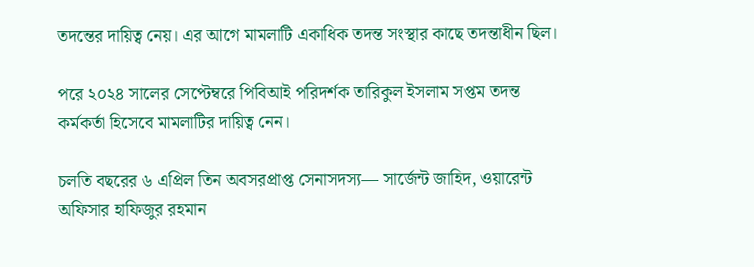তদন্তের দায়িত্ব নেয়। এর আগে মামলাটি একাধিক তদন্ত সংস্থার কাছে তদন্তাধীন ছিল।

পরে ২০২৪ সালের সেপ্টেম্বরে পিবিআই পরিদর্শক তারিকুল ইসলাম সপ্তম তদন্ত কর্মকর্তা হিসেবে মামলাটির দায়িত্ব নেন।

চলতি বছরের ৬ এপ্রিল তিন অবসরপ্রাপ্ত সেনাসদস্য— সার্জেন্ট জাহিদ, ওয়ারেন্ট অফিসার হাফিজুর রহমান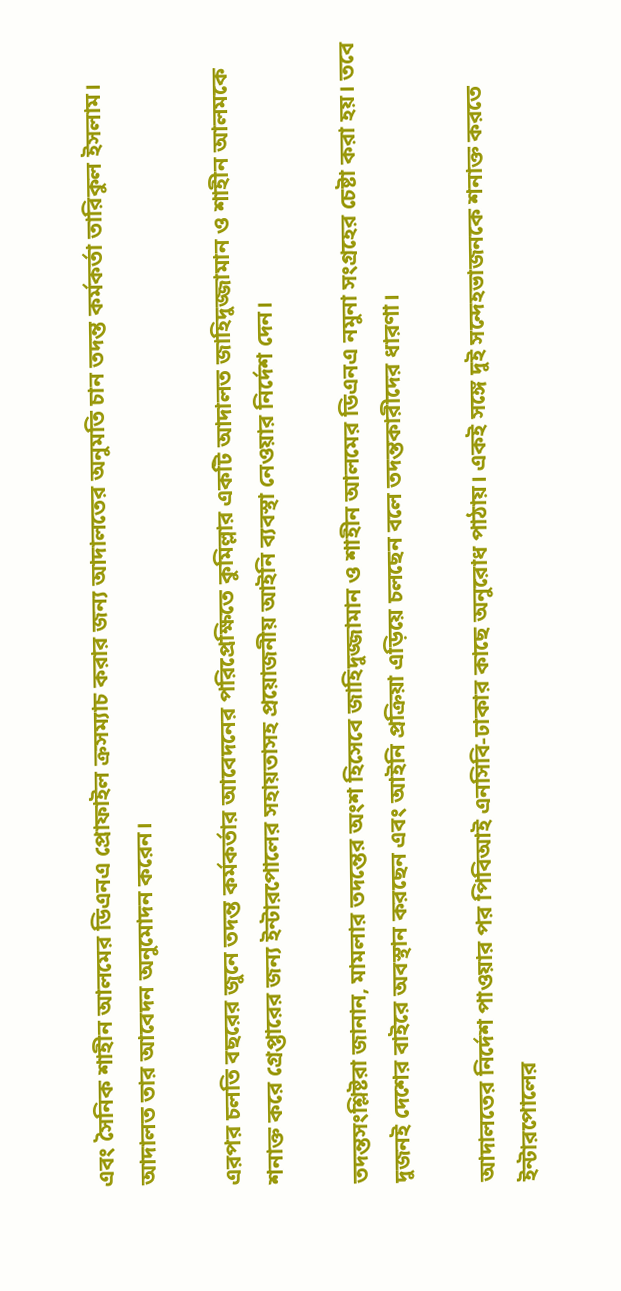এবং সৈনিক শাহীন আলমের ডিএনএ প্রোফাইল ক্রসম্যাচ করার জন্য আদালতের অনুমতি চান তদন্ত কর্মকর্তা তারিকুল ইসলাম। আদালত তার আবেদন অনুমোদন করেন।

এরপর চলতি বছরের জুনে তদন্ত কর্মকর্তার আবেদনের পরিপ্রেক্ষিতে কুমিল্লার একটি আদালত জাহিদুজ্জামান ও শাহীন আলমকে শনাক্ত করে গ্রেপ্তারের জন্য ইন্টারপোলের সহায়তাসহ প্রয়োজনীয় আইনি ব্যবস্থা নেওয়ার নির্দেশ দেন।

তদন্তসংশ্লিষ্টরা জানান, মামলার তদন্তের অংশ হিসেবে জাহিদুজ্জামান ও শাহীন আলমের ডিএনএ নমুনা সংগ্রহের চেষ্টা করা হয়। তবে দুজনই দেশের বাইরে অবস্থান করছেন এবং আইনি প্রক্রিয়া এড়িয়ে চলছেন বলে তদন্তকারীদের ধারণা।

আদালতের নির্দেশ পাওয়ার পর পিবিআই এনসিবি-ঢাকার কাছে অনুরোধ পাঠায়। একই সঙ্গে দুই সন্দেহভাজনকে শনাক্ত করতে ইন্টারপোলের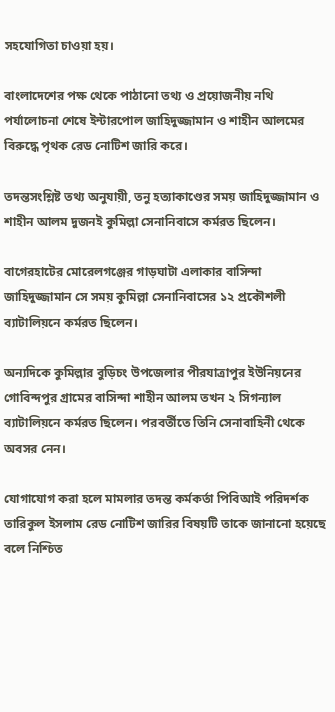সহযোগিতা চাওয়া হয়।

বাংলাদেশের পক্ষ থেকে পাঠানো তথ্য ও প্রয়োজনীয় নথি পর্যালোচনা শেষে ইন্টারপোল জাহিদুজ্জামান ও শাহীন আলমের বিরুদ্ধে পৃথক রেড নোটিশ জারি করে।

তদন্তসংশ্লিষ্ট তথ্য অনুযায়ী, তনু হত্যাকাণ্ডের সময় জাহিদুজ্জামান ও শাহীন আলম দুজনই কুমিল্লা সেনানিবাসে কর্মরত ছিলেন।

বাগেরহাটের মোরেলগঞ্জের গাড়ঘাটা এলাকার বাসিন্দা জাহিদুজ্জামান সে সময় কুমিল্লা সেনানিবাসের ১২ প্রকৌশলী ব্যাটালিয়নে কর্মরত ছিলেন।

অন্যদিকে কুমিল্লার বুড়িচং উপজেলার পীরযাত্রাপুর ইউনিয়নের গোবিন্দপুর গ্রামের বাসিন্দা শাহীন আলম তখন ২ সিগন্যাল ব্যাটালিয়নে কর্মরত ছিলেন। পরবর্তীতে তিনি সেনাবাহিনী থেকে অবসর নেন।

যোগাযোগ করা হলে মামলার তদন্ত কর্মকর্তা পিবিআই পরিদর্শক তারিকুল ইসলাম রেড নোটিশ জারির বিষয়টি তাকে জানানো হয়েছে বলে নিশ্চিত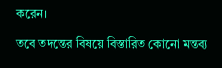করেন।

তবে তদন্তের বিষয়ে বিস্তারিত কোনো মন্তব্য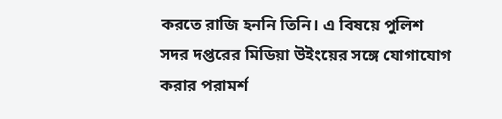করতে রাজি হননি তিনি। এ বিষয়ে পুলিশ সদর দপ্তরের মিডিয়া উইংয়ের সঙ্গে যোগাযোগ করার পরামর্শ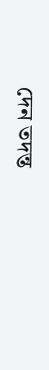দেন তদন্ত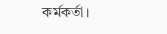কর্মকর্তা।